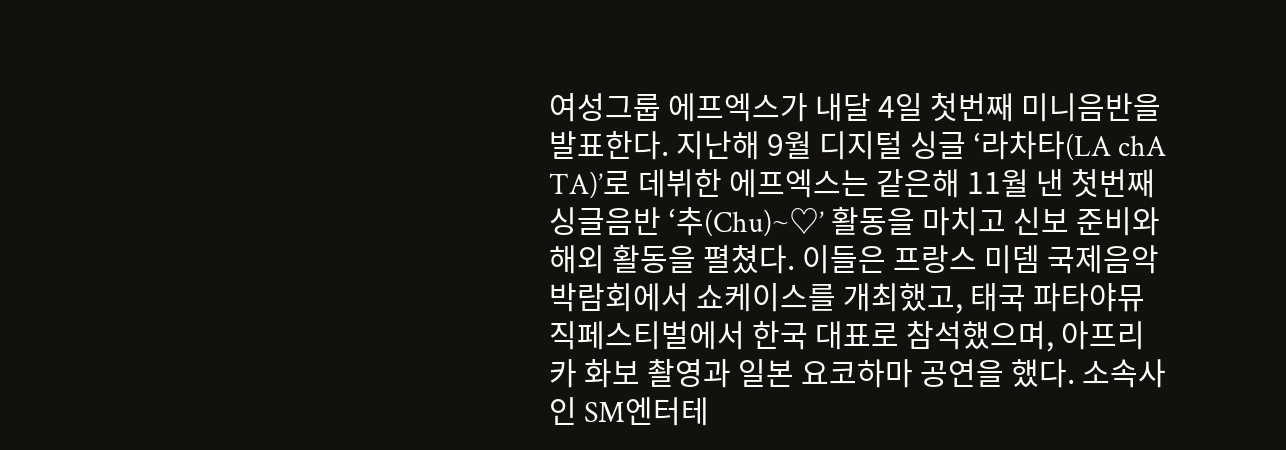여성그룹 에프엑스가 내달 4일 첫번째 미니음반을 발표한다. 지난해 9월 디지털 싱글 ‘라차타(LA chA TA)’로 데뷔한 에프엑스는 같은해 11월 낸 첫번째 싱글음반 ‘추(Chu)~♡’ 활동을 마치고 신보 준비와 해외 활동을 펼쳤다. 이들은 프랑스 미뎀 국제음악박람회에서 쇼케이스를 개최했고, 태국 파타야뮤직페스티벌에서 한국 대표로 참석했으며, 아프리카 화보 촬영과 일본 요코하마 공연을 했다. 소속사인 SM엔터테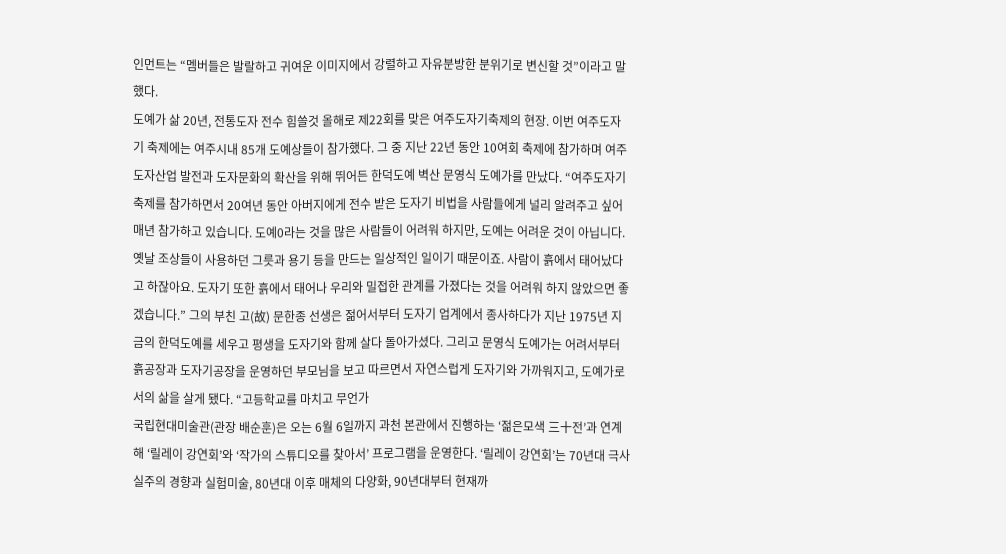인먼트는 “멤버들은 발랄하고 귀여운 이미지에서 강렬하고 자유분방한 분위기로 변신할 것”이라고 말했다.
도예가 삶 20년, 전통도자 전수 힘쓸것 올해로 제22회를 맞은 여주도자기축제의 현장. 이번 여주도자기 축제에는 여주시내 85개 도예상들이 참가했다. 그 중 지난 22년 동안 10여회 축제에 참가하며 여주 도자산업 발전과 도자문화의 확산을 위해 뛰어든 한덕도예 벽산 문영식 도예가를 만났다. “여주도자기 축제를 참가하면서 20여년 동안 아버지에게 전수 받은 도자기 비법을 사람들에게 널리 알려주고 싶어 매년 참가하고 있습니다. 도예0라는 것을 많은 사람들이 어려워 하지만, 도예는 어려운 것이 아닙니다. 옛날 조상들이 사용하던 그릇과 용기 등을 만드는 일상적인 일이기 때문이죠. 사람이 흙에서 태어났다고 하잖아요. 도자기 또한 흙에서 태어나 우리와 밀접한 관계를 가졌다는 것을 어려워 하지 않았으면 좋겠습니다.” 그의 부친 고(故) 문한종 선생은 젊어서부터 도자기 업계에서 종사하다가 지난 1975년 지금의 한덕도예를 세우고 평생을 도자기와 함께 살다 돌아가셨다. 그리고 문영식 도예가는 어려서부터 흙공장과 도자기공장을 운영하던 부모님을 보고 따르면서 자연스럽게 도자기와 가까워지고, 도예가로서의 삶을 살게 됐다. “고등학교를 마치고 무언가
국립현대미술관(관장 배순훈)은 오는 6월 6일까지 과천 본관에서 진행하는 ‘젊은모색 三十전’과 연계해 ‘릴레이 강연회’와 ‘작가의 스튜디오를 찾아서’ 프로그램을 운영한다. ‘릴레이 강연회’는 70년대 극사실주의 경향과 실험미술, 80년대 이후 매체의 다양화, 90년대부터 현재까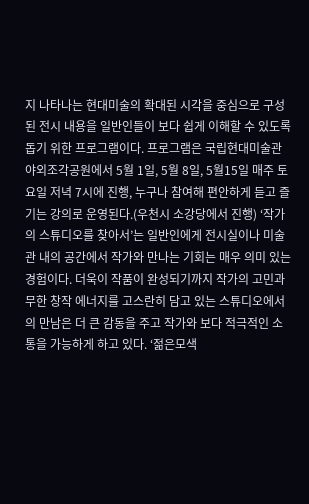지 나타나는 현대미술의 확대된 시각을 중심으로 구성 된 전시 내용을 일반인들이 보다 쉽게 이해할 수 있도록 돕기 위한 프로그램이다. 프로그램은 국립현대미술관 야외조각공원에서 5월 1일, 5월 8일, 5월15일 매주 토요일 저녁 7시에 진행, 누구나 참여해 편안하게 듣고 즐기는 강의로 운영된다.(우천시 소강당에서 진행) ‘작가의 스튜디오를 찾아서’는 일반인에게 전시실이나 미술관 내의 공간에서 작가와 만나는 기회는 매우 의미 있는 경험이다. 더욱이 작품이 완성되기까지 작가의 고민과 무한 창작 에너지를 고스란히 담고 있는 스튜디오에서의 만남은 더 큰 감동을 주고 작가와 보다 적극적인 소통을 가능하게 하고 있다. ‘젊은모색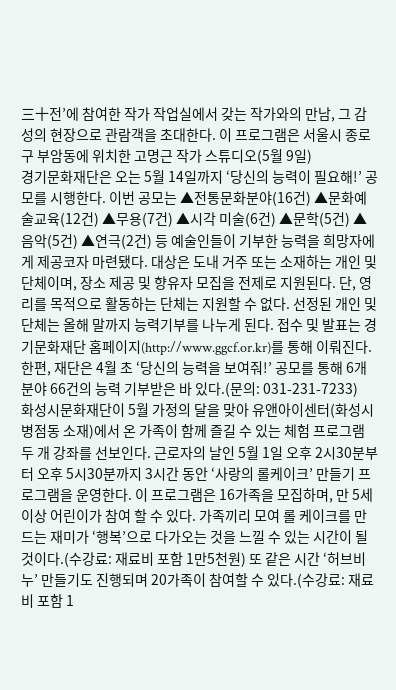三十전’에 참여한 작가 작업실에서 갖는 작가와의 만남, 그 감성의 현장으로 관람객을 초대한다. 이 프로그램은 서울시 종로구 부암동에 위치한 고명근 작가 스튜디오(5월 9일)
경기문화재단은 오는 5월 14일까지 ‘당신의 능력이 필요해!’ 공모를 시행한다. 이번 공모는 ▲전통문화분야(16건) ▲문화예술교육(12건) ▲무용(7건) ▲시각 미술(6건) ▲문학(5건) ▲음악(5건) ▲연극(2건) 등 예술인들이 기부한 능력을 희망자에게 제공코자 마련됐다. 대상은 도내 거주 또는 소재하는 개인 및 단체이며, 장소 제공 및 향유자 모집을 전제로 지원된다. 단, 영리를 목적으로 활동하는 단체는 지원할 수 없다. 선정된 개인 및 단체는 올해 말까지 능력기부를 나누게 된다. 접수 및 발표는 경기문화재단 홈페이지(http://www.ggcf.or.kr)를 통해 이뤄진다. 한편, 재단은 4월 초 ‘당신의 능력을 보여줘!’ 공모를 통해 6개 분야 66건의 능력 기부받은 바 있다.(문의: 031-231-7233)
화성시문화재단이 5월 가정의 달을 맞아 유앤아이센터(화성시 병점동 소재)에서 온 가족이 함께 즐길 수 있는 체험 프로그램 두 개 강좌를 선보인다. 근로자의 날인 5월 1일 오후 2시30분부터 오후 5시30분까지 3시간 동안 ‘사랑의 롤케이크’ 만들기 프로그램을 운영한다. 이 프로그램은 16가족을 모집하며, 만 5세 이상 어린이가 참여 할 수 있다. 가족끼리 모여 롤 케이크를 만드는 재미가 ‘행복’으로 다가오는 것을 느낄 수 있는 시간이 될 것이다.(수강료: 재료비 포함 1만5천원) 또 같은 시간 ‘허브비누’ 만들기도 진행되며 20가족이 참여할 수 있다.(수강료: 재료비 포함 1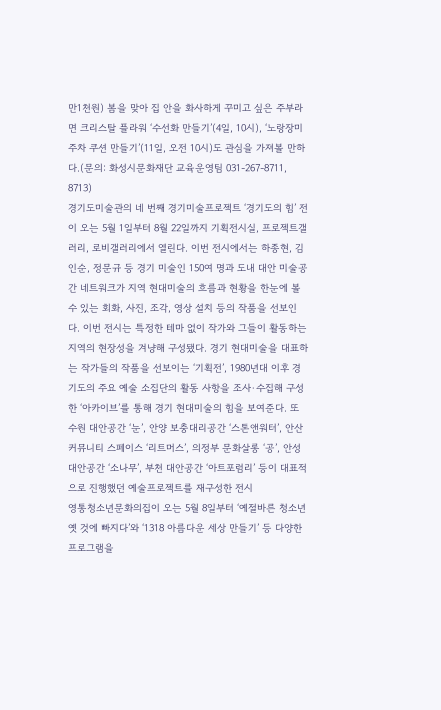만1천원) 봄을 맞아 집 안을 화사하게 꾸미고 싶은 주부라면 크리스탈 플라워 ‘수선화 만들기’(4일, 10시), ‘노랑장미 주차 쿠션 만들기’(11일, 오전 10시)도 관심을 가져볼 만하다.(문의: 화성시문화재단 교육운영팀 031-267-8711, 8713)
경기도미술관의 네 번째 경기미술프로젝트 ‘경기도의 힘’ 전이 오는 5월 1일부터 8월 22일까지 기획전시실, 프로젝트갤러리, 로비갤러리에서 열린다. 이번 전시에서는 하종현, 김인순, 정문규 등 경기 미술인 150여 명과 도내 대안 미술공간 네트워크가 지역 현대미술의 흐름과 현황을 한눈에 볼 수 있는 회화, 사진, 조각, 영상 설치 등의 작품을 선보인다. 이번 전시는 특정한 테마 없이 작가와 그들이 활동하는 지역의 현장성을 겨냥해 구성됐다. 경기 현대미술을 대표하는 작가들의 작품을 선보이는 ‘기획전’, 1980년대 이후 경기도의 주요 예술 소집단의 활동 사항을 조사·수집해 구성한 ‘아카이브’를 통해 경기 현대미술의 힘을 보여준다. 또 수원 대안공간 ‘눈’, 안양 보충대리공간 ‘스톤앤워터’, 안산 커뮤니티 스페이스 ‘리트머스’, 의정부 문화살롱 ‘공’, 안성 대안공간 ‘소나무’, 부천 대안공간 ‘아트포럼리’ 등이 대표적으로 진행했던 예술프로젝트를 재구성한 전시
영통청소년문화의집이 오는 5월 8일부터 ‘예절바른 청소년 옛 것에 빠지다’와 ‘1318 아름다운 세상 만들기’ 등 다양한 프로그램을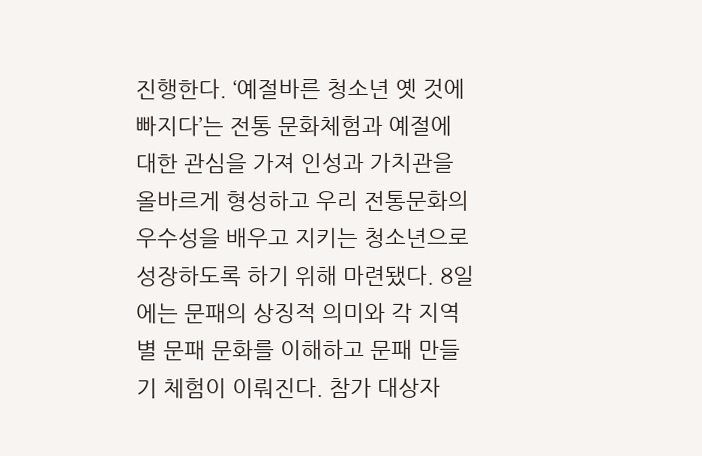진행한다. ‘예절바른 청소년 옛 것에 빠지다’는 전통 문화체험과 예절에 대한 관심을 가져 인성과 가치관을 올바르게 형성하고 우리 전통문화의 우수성을 배우고 지키는 청소년으로 성장하도록 하기 위해 마련됐다. 8일에는 문패의 상징적 의미와 각 지역별 문패 문화를 이해하고 문패 만들기 체험이 이뤄진다. 참가 대상자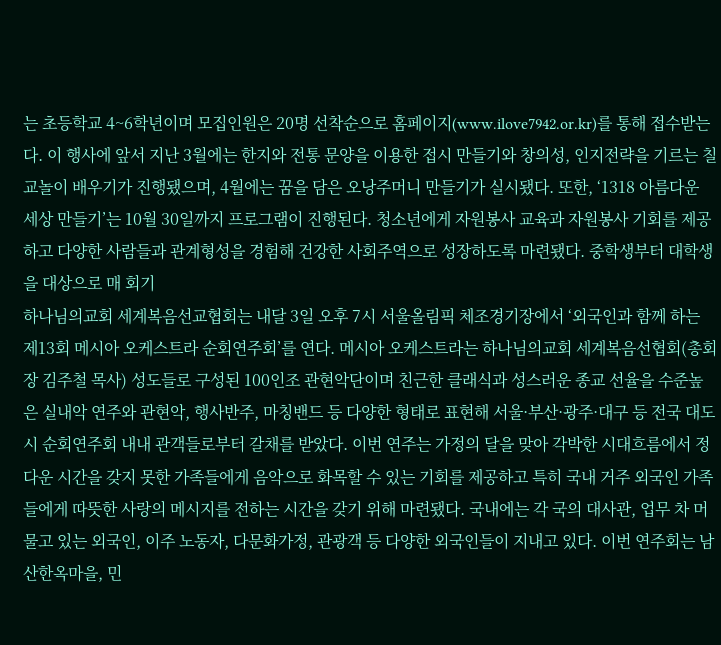는 초등학교 4~6학년이며 모집인원은 20명 선착순으로 홈페이지(www.ilove7942.or.kr)를 통해 접수받는다. 이 행사에 앞서 지난 3월에는 한지와 전통 문양을 이용한 접시 만들기와 창의성, 인지전략을 기르는 칠교놀이 배우기가 진행됐으며, 4월에는 꿈을 담은 오낭주머니 만들기가 실시됐다. 또한, ‘1318 아름다운 세상 만들기’는 10월 30일까지 프로그램이 진행된다. 청소년에게 자원봉사 교육과 자원봉사 기회를 제공하고 다양한 사람들과 관계형성을 경험해 건강한 사회주역으로 성장하도록 마련됐다. 중학생부터 대학생을 대상으로 매 회기
하나님의교회 세계복음선교협회는 내달 3일 오후 7시 서울올림픽 체조경기장에서 ‘외국인과 함께 하는 제13회 메시아 오케스트라 순회연주회’를 연다. 메시아 오케스트라는 하나님의교회 세계복음선협회(총회장 김주철 목사) 성도들로 구성된 100인조 관현악단이며 친근한 클래식과 성스러운 종교 선율을 수준높은 실내악 연주와 관현악, 행사반주, 마칭밴드 등 다양한 형태로 표현해 서울·부산·광주·대구 등 전국 대도시 순회연주회 내내 관객들로부터 갈채를 받았다. 이번 연주는 가정의 달을 맞아 각박한 시대흐름에서 정다운 시간을 갖지 못한 가족들에게 음악으로 화목할 수 있는 기회를 제공하고 특히 국내 거주 외국인 가족들에게 따뜻한 사랑의 메시지를 전하는 시간을 갖기 위해 마련됐다. 국내에는 각 국의 대사관, 업무 차 머물고 있는 외국인, 이주 노동자, 다문화가정, 관광객 등 다양한 외국인들이 지내고 있다. 이번 연주회는 남산한옥마을, 민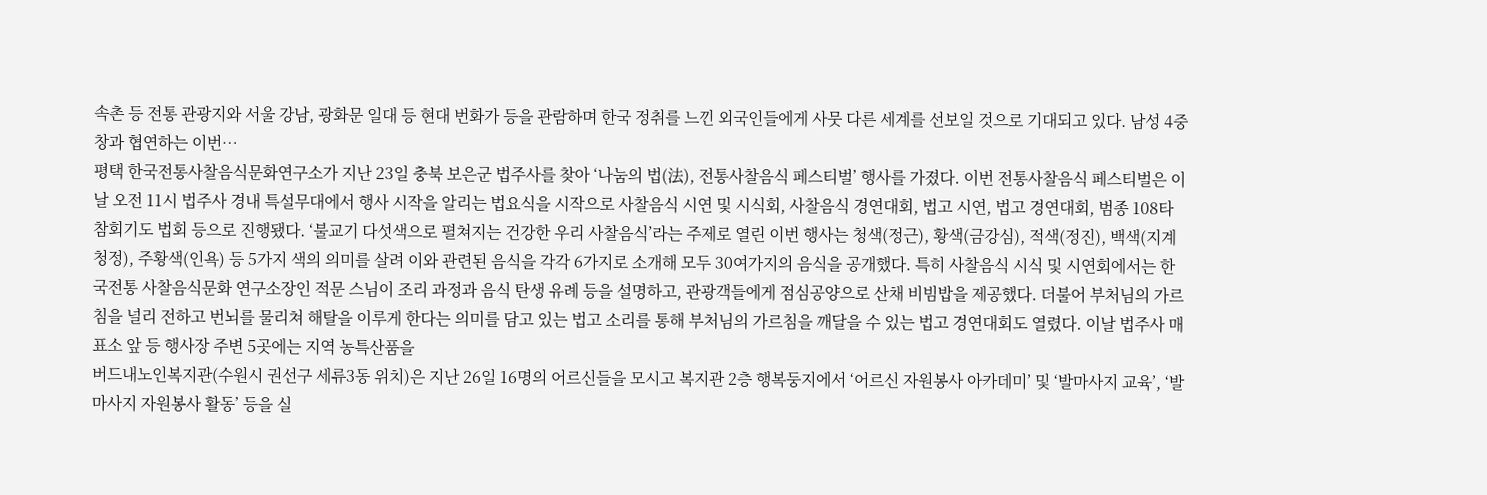속촌 등 전통 관광지와 서울 강남, 광화문 일대 등 현대 번화가 등을 관람하며 한국 정취를 느낀 외국인들에게 사뭇 다른 세계를 선보일 것으로 기대되고 있다. 남성 4중창과 협연하는 이번…
평택 한국전통사찰음식문화연구소가 지난 23일 충북 보은군 법주사를 찾아 ‘나눔의 법(法), 전통사찰음식 페스티벌’ 행사를 가졌다. 이번 전통사찰음식 페스티벌은 이날 오전 11시 법주사 경내 특설무대에서 행사 시작을 알리는 법요식을 시작으로 사찰음식 시연 및 시식회, 사찰음식 경연대회, 법고 시연, 법고 경연대회, 범종 108타 참회기도 법회 등으로 진행됐다. ‘불교기 다섯색으로 펼쳐지는 건강한 우리 사찰음식’라는 주제로 열린 이번 행사는 청색(정근), 황색(금강심), 적색(정진), 백색(지계청정), 주황색(인욕) 등 5가지 색의 의미를 살려 이와 관련된 음식을 각각 6가지로 소개해 모두 30여가지의 음식을 공개했다. 특히 사찰음식 시식 및 시연회에서는 한국전통 사찰음식문화 연구소장인 적문 스님이 조리 과정과 음식 탄생 유례 등을 설명하고, 관광객들에게 점심공양으로 산채 비빔밥을 제공했다. 더불어 부처님의 가르침을 널리 전하고 번뇌를 물리쳐 해탈을 이루게 한다는 의미를 담고 있는 법고 소리를 통해 부처님의 가르침을 깨달을 수 있는 법고 경연대회도 열렸다. 이날 법주사 매표소 앞 등 행사장 주변 5곳에는 지역 농특산품을
버드내노인복지관(수원시 권선구 세류3동 위치)은 지난 26일 16명의 어르신들을 모시고 복지관 2층 행복둥지에서 ‘어르신 자원봉사 아카데미’ 및 ‘발마사지 교육’, ‘발마사지 자원봉사 활동’ 등을 실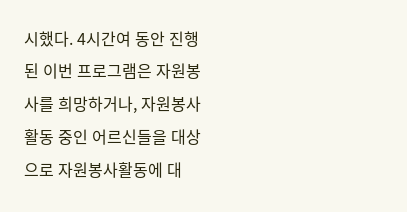시했다. 4시간여 동안 진행된 이번 프로그램은 자원봉사를 희망하거나, 자원봉사활동 중인 어르신들을 대상으로 자원봉사활동에 대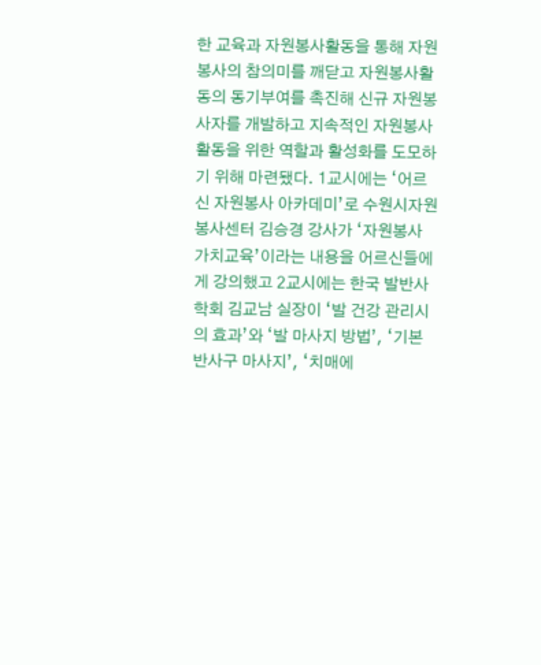한 교육과 자원봉사활동을 통해 자원봉사의 참의미를 깨닫고 자원봉사활동의 동기부여를 촉진해 신규 자원봉사자를 개발하고 지속적인 자원봉사활동을 위한 역할과 활성화를 도모하기 위해 마련됐다. 1교시에는 ‘어르신 자원봉사 아카데미’로 수원시자원봉사센터 김승경 강사가 ‘자원봉사 가치교육’이라는 내용을 어르신들에게 강의했고 2교시에는 한국 발반사학회 김교남 실장이 ‘발 건강 관리시의 효과’와 ‘발 마사지 방법’, ‘기본 반사구 마사지’, ‘치매에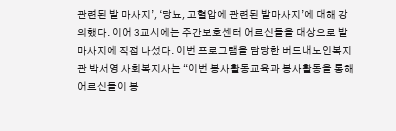관련된 발 마사지’, ‘당뇨, 고혈압에 관련된 발마사지’에 대해 강의했다. 이어 3교시에는 주간보호센터 어르신들을 대상으로 발마사지에 직접 나섰다. 이번 프로그램을 담당한 버드내노인복지관 박서영 사회복지사는 “이번 봉사활동교육과 봉사활동을 통해 어르신들이 봉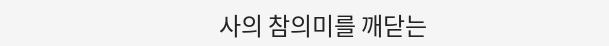사의 참의미를 깨닫는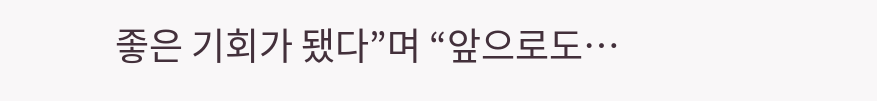좋은 기회가 됐다”며 “앞으로도…